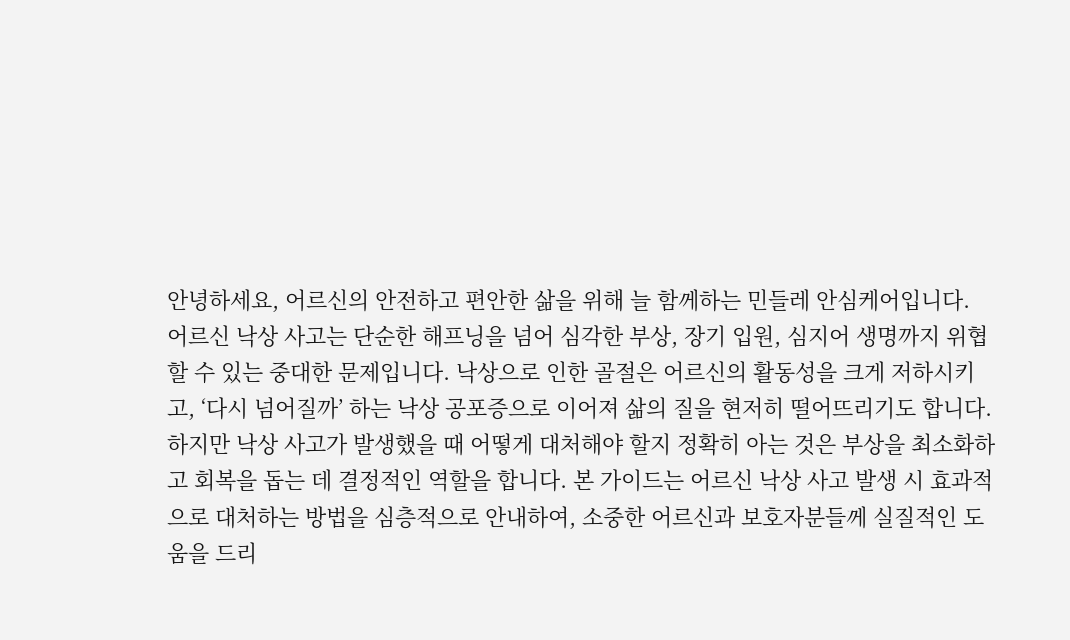안녕하세요, 어르신의 안전하고 편안한 삶을 위해 늘 함께하는 민들레 안심케어입니다.
어르신 낙상 사고는 단순한 해프닝을 넘어 심각한 부상, 장기 입원, 심지어 생명까지 위협할 수 있는 중대한 문제입니다. 낙상으로 인한 골절은 어르신의 활동성을 크게 저하시키고, ‘다시 넘어질까’ 하는 낙상 공포증으로 이어져 삶의 질을 현저히 떨어뜨리기도 합니다. 하지만 낙상 사고가 발생했을 때 어떻게 대처해야 할지 정확히 아는 것은 부상을 최소화하고 회복을 돕는 데 결정적인 역할을 합니다. 본 가이드는 어르신 낙상 사고 발생 시 효과적으로 대처하는 방법을 심층적으로 안내하여, 소중한 어르신과 보호자분들께 실질적인 도움을 드리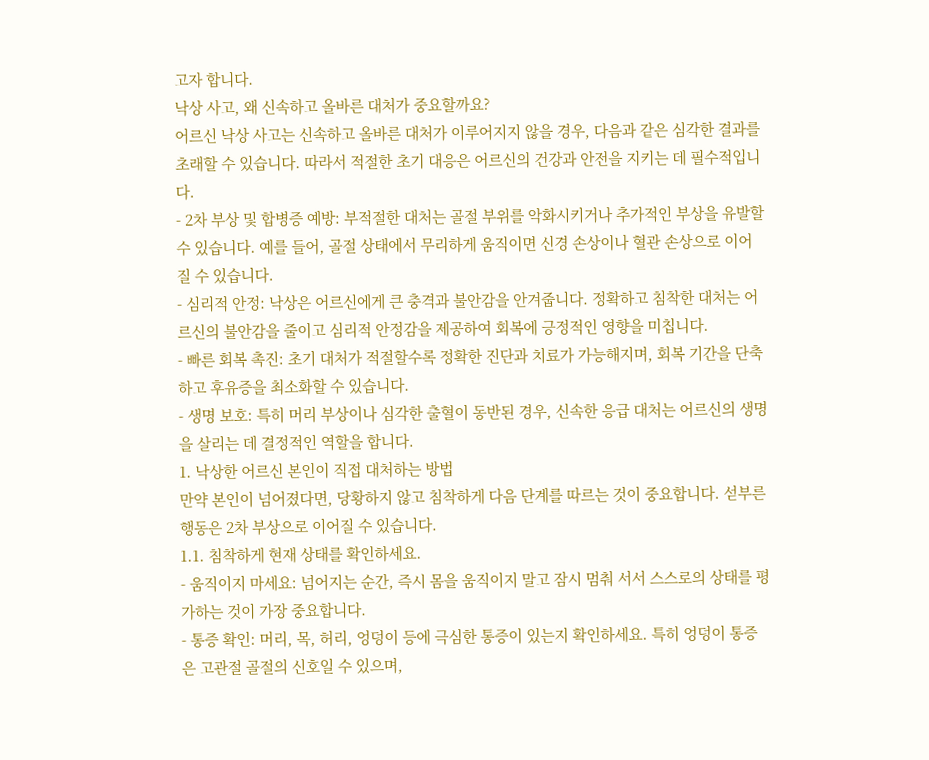고자 합니다.
낙상 사고, 왜 신속하고 올바른 대처가 중요할까요?
어르신 낙상 사고는 신속하고 올바른 대처가 이루어지지 않을 경우, 다음과 같은 심각한 결과를 초래할 수 있습니다. 따라서 적절한 초기 대응은 어르신의 건강과 안전을 지키는 데 필수적입니다.
- 2차 부상 및 합병증 예방: 부적절한 대처는 골절 부위를 악화시키거나 추가적인 부상을 유발할 수 있습니다. 예를 들어, 골절 상태에서 무리하게 움직이면 신경 손상이나 혈관 손상으로 이어질 수 있습니다.
- 심리적 안정: 낙상은 어르신에게 큰 충격과 불안감을 안겨줍니다. 정확하고 침착한 대처는 어르신의 불안감을 줄이고 심리적 안정감을 제공하여 회복에 긍정적인 영향을 미칩니다.
- 빠른 회복 촉진: 초기 대처가 적절할수록 정확한 진단과 치료가 가능해지며, 회복 기간을 단축하고 후유증을 최소화할 수 있습니다.
- 생명 보호: 특히 머리 부상이나 심각한 출혈이 동반된 경우, 신속한 응급 대처는 어르신의 생명을 살리는 데 결정적인 역할을 합니다.
1. 낙상한 어르신 본인이 직접 대처하는 방법
만약 본인이 넘어졌다면, 당황하지 않고 침착하게 다음 단계를 따르는 것이 중요합니다. 섣부른 행동은 2차 부상으로 이어질 수 있습니다.
1.1. 침착하게 현재 상태를 확인하세요.
- 움직이지 마세요: 넘어지는 순간, 즉시 몸을 움직이지 말고 잠시 멈춰 서서 스스로의 상태를 평가하는 것이 가장 중요합니다.
- 통증 확인: 머리, 목, 허리, 엉덩이 등에 극심한 통증이 있는지 확인하세요. 특히 엉덩이 통증은 고관절 골절의 신호일 수 있으며,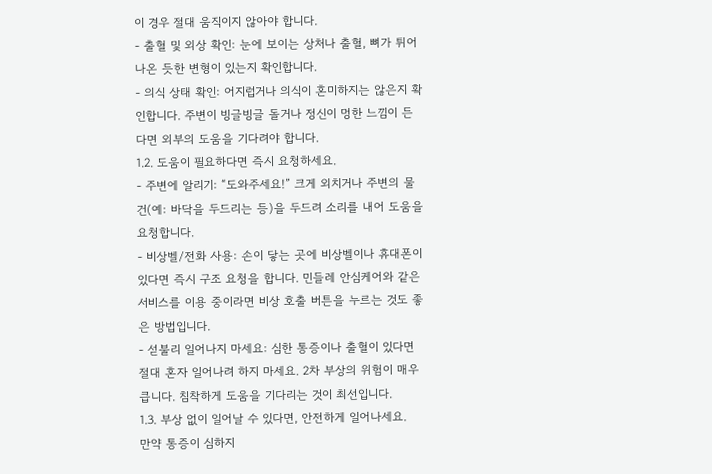이 경우 절대 움직이지 않아야 합니다.
- 출혈 및 외상 확인: 눈에 보이는 상처나 출혈, 뼈가 튀어나온 듯한 변형이 있는지 확인합니다.
- 의식 상태 확인: 어지럽거나 의식이 혼미하지는 않은지 확인합니다. 주변이 빙글빙글 돌거나 정신이 멍한 느낌이 든다면 외부의 도움을 기다려야 합니다.
1.2. 도움이 필요하다면 즉시 요청하세요.
- 주변에 알리기: “도와주세요!” 크게 외치거나 주변의 물건(예: 바닥을 두드리는 등)을 두드려 소리를 내어 도움을 요청합니다.
- 비상벨/전화 사용: 손이 닿는 곳에 비상벨이나 휴대폰이 있다면 즉시 구조 요청을 합니다. 민들레 안심케어와 같은 서비스를 이용 중이라면 비상 호출 버튼을 누르는 것도 좋은 방법입니다.
- 섣불리 일어나지 마세요: 심한 통증이나 출혈이 있다면 절대 혼자 일어나려 하지 마세요. 2차 부상의 위험이 매우 큽니다. 침착하게 도움을 기다리는 것이 최선입니다.
1.3. 부상 없이 일어날 수 있다면, 안전하게 일어나세요.
만약 통증이 심하지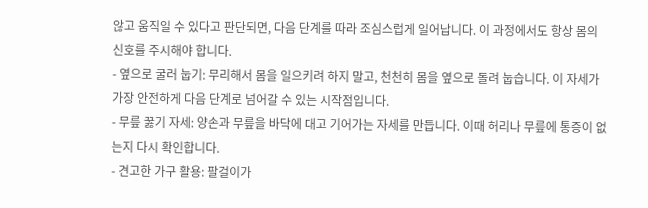않고 움직일 수 있다고 판단되면, 다음 단계를 따라 조심스럽게 일어납니다. 이 과정에서도 항상 몸의 신호를 주시해야 합니다.
- 옆으로 굴러 눕기: 무리해서 몸을 일으키려 하지 말고, 천천히 몸을 옆으로 돌려 눕습니다. 이 자세가 가장 안전하게 다음 단계로 넘어갈 수 있는 시작점입니다.
- 무릎 꿇기 자세: 양손과 무릎을 바닥에 대고 기어가는 자세를 만듭니다. 이때 허리나 무릎에 통증이 없는지 다시 확인합니다.
- 견고한 가구 활용: 팔걸이가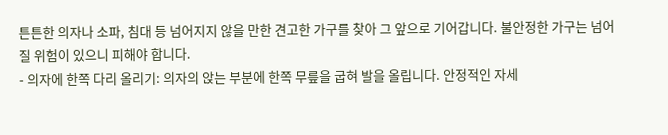튼튼한 의자나 소파, 침대 등 넘어지지 않을 만한 견고한 가구를 찾아 그 앞으로 기어갑니다. 불안정한 가구는 넘어질 위험이 있으니 피해야 합니다.
- 의자에 한쪽 다리 올리기: 의자의 앉는 부분에 한쪽 무릎을 굽혀 발을 올립니다. 안정적인 자세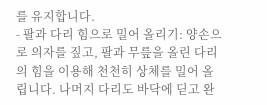를 유지합니다.
- 팔과 다리 힘으로 밀어 올리기: 양손으로 의자를 짚고, 팔과 무릎을 올린 다리의 힘을 이용해 천천히 상체를 밀어 올립니다. 나머지 다리도 바닥에 딛고 완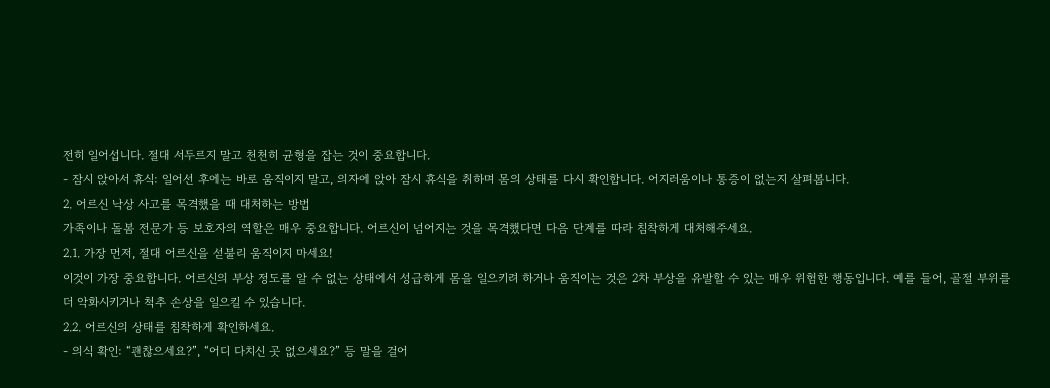전히 일어섭니다. 절대 서두르지 말고 천천히 균형을 잡는 것이 중요합니다.
- 잠시 앉아서 휴식: 일어선 후에는 바로 움직이지 말고, 의자에 앉아 잠시 휴식을 취하며 몸의 상태를 다시 확인합니다. 어지러움이나 통증이 없는지 살펴봅니다.
2. 어르신 낙상 사고를 목격했을 때 대처하는 방법
가족이나 돌봄 전문가 등 보호자의 역할은 매우 중요합니다. 어르신이 넘어지는 것을 목격했다면 다음 단계를 따라 침착하게 대처해주세요.
2.1. 가장 먼저, 절대 어르신을 섣불리 움직이지 마세요!
이것이 가장 중요합니다. 어르신의 부상 정도를 알 수 없는 상태에서 성급하게 몸을 일으키려 하거나 움직이는 것은 2차 부상을 유발할 수 있는 매우 위험한 행동입니다. 예를 들어, 골절 부위를 더 악화시키거나 척추 손상을 일으킬 수 있습니다.
2.2. 어르신의 상태를 침착하게 확인하세요.
- 의식 확인: “괜찮으세요?”, “어디 다치신 곳 없으세요?” 등 말을 걸어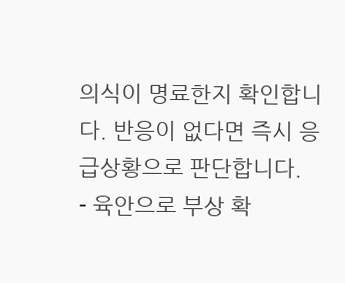의식이 명료한지 확인합니다. 반응이 없다면 즉시 응급상황으로 판단합니다.
- 육안으로 부상 확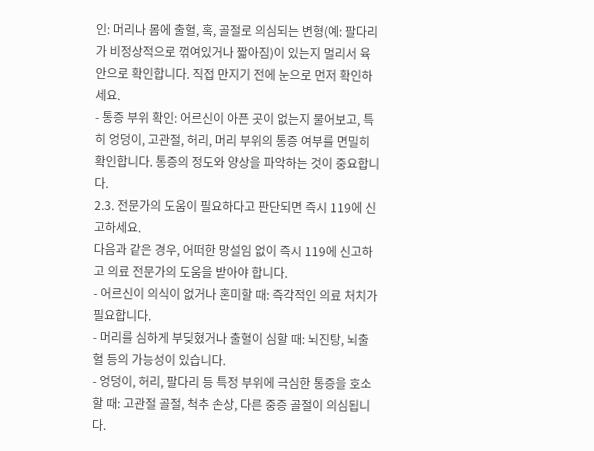인: 머리나 몸에 출혈, 혹, 골절로 의심되는 변형(예: 팔다리가 비정상적으로 꺾여있거나 짧아짐)이 있는지 멀리서 육안으로 확인합니다. 직접 만지기 전에 눈으로 먼저 확인하세요.
- 통증 부위 확인: 어르신이 아픈 곳이 없는지 물어보고, 특히 엉덩이, 고관절, 허리, 머리 부위의 통증 여부를 면밀히 확인합니다. 통증의 정도와 양상을 파악하는 것이 중요합니다.
2.3. 전문가의 도움이 필요하다고 판단되면 즉시 119에 신고하세요.
다음과 같은 경우, 어떠한 망설임 없이 즉시 119에 신고하고 의료 전문가의 도움을 받아야 합니다.
- 어르신이 의식이 없거나 혼미할 때: 즉각적인 의료 처치가 필요합니다.
- 머리를 심하게 부딪혔거나 출혈이 심할 때: 뇌진탕, 뇌출혈 등의 가능성이 있습니다.
- 엉덩이, 허리, 팔다리 등 특정 부위에 극심한 통증을 호소할 때: 고관절 골절, 척추 손상, 다른 중증 골절이 의심됩니다.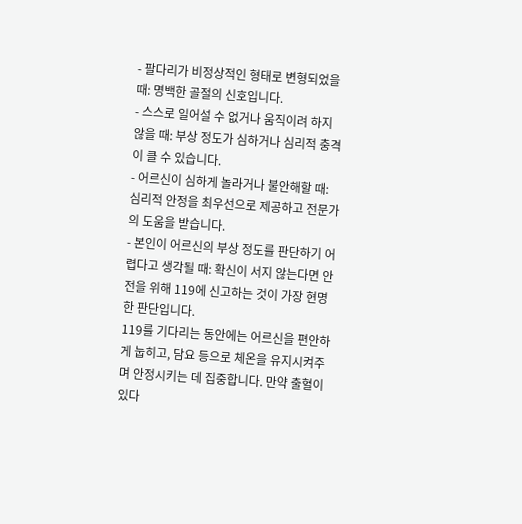- 팔다리가 비정상적인 형태로 변형되었을 때: 명백한 골절의 신호입니다.
- 스스로 일어설 수 없거나 움직이려 하지 않을 때: 부상 정도가 심하거나 심리적 충격이 클 수 있습니다.
- 어르신이 심하게 놀라거나 불안해할 때: 심리적 안정을 최우선으로 제공하고 전문가의 도움을 받습니다.
- 본인이 어르신의 부상 정도를 판단하기 어렵다고 생각될 때: 확신이 서지 않는다면 안전을 위해 119에 신고하는 것이 가장 현명한 판단입니다.
119를 기다리는 동안에는 어르신을 편안하게 눕히고, 담요 등으로 체온을 유지시켜주며 안정시키는 데 집중합니다. 만약 출혈이 있다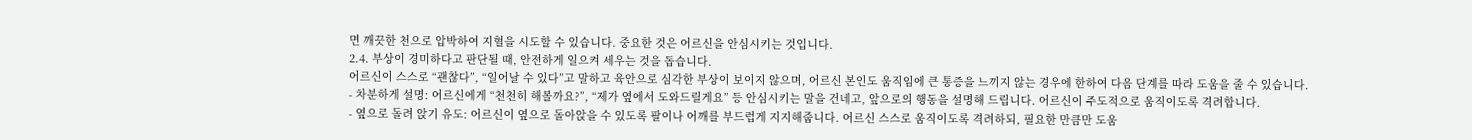면 깨끗한 천으로 압박하여 지혈을 시도할 수 있습니다. 중요한 것은 어르신을 안심시키는 것입니다.
2.4. 부상이 경미하다고 판단될 때, 안전하게 일으켜 세우는 것을 돕습니다.
어르신이 스스로 “괜찮다”, “일어날 수 있다”고 말하고 육안으로 심각한 부상이 보이지 않으며, 어르신 본인도 움직임에 큰 통증을 느끼지 않는 경우에 한하여 다음 단계를 따라 도움을 줄 수 있습니다.
- 차분하게 설명: 어르신에게 “천천히 해볼까요?”, “제가 옆에서 도와드릴게요” 등 안심시키는 말을 건네고, 앞으로의 행동을 설명해 드립니다. 어르신이 주도적으로 움직이도록 격려합니다.
- 옆으로 돌려 앉기 유도: 어르신이 옆으로 돌아앉을 수 있도록 팔이나 어깨를 부드럽게 지지해줍니다. 어르신 스스로 움직이도록 격려하되, 필요한 만큼만 도움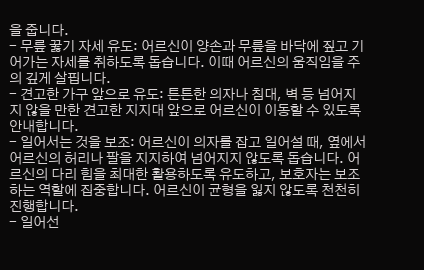을 줍니다.
- 무릎 꿇기 자세 유도: 어르신이 양손과 무릎을 바닥에 짚고 기어가는 자세를 취하도록 돕습니다. 이때 어르신의 움직임을 주의 깊게 살핍니다.
- 견고한 가구 앞으로 유도: 튼튼한 의자나 침대, 벽 등 넘어지지 않을 만한 견고한 지지대 앞으로 어르신이 이동할 수 있도록 안내합니다.
- 일어서는 것을 보조: 어르신이 의자를 잡고 일어설 때, 옆에서 어르신의 허리나 팔을 지지하여 넘어지지 않도록 돕습니다. 어르신의 다리 힘을 최대한 활용하도록 유도하고, 보호자는 보조하는 역할에 집중합니다. 어르신이 균형을 잃지 않도록 천천히 진행합니다.
- 일어선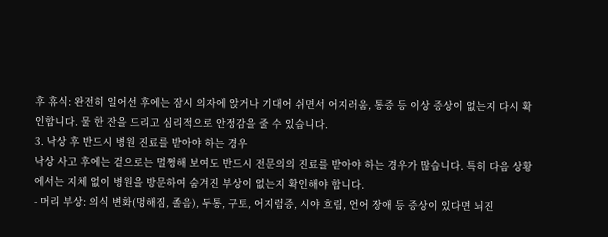후 휴식: 완전히 일어선 후에는 잠시 의자에 앉거나 기대어 쉬면서 어지러움, 통증 등 이상 증상이 없는지 다시 확인합니다. 물 한 잔을 드리고 심리적으로 안정감을 줄 수 있습니다.
3. 낙상 후 반드시 병원 진료를 받아야 하는 경우
낙상 사고 후에는 겉으로는 멀쩡해 보여도 반드시 전문의의 진료를 받아야 하는 경우가 많습니다. 특히 다음 상황에서는 지체 없이 병원을 방문하여 숨겨진 부상이 없는지 확인해야 합니다.
- 머리 부상: 의식 변화(멍해짐, 졸음), 두통, 구토, 어지럼증, 시야 흐림, 언어 장애 등 증상이 있다면 뇌진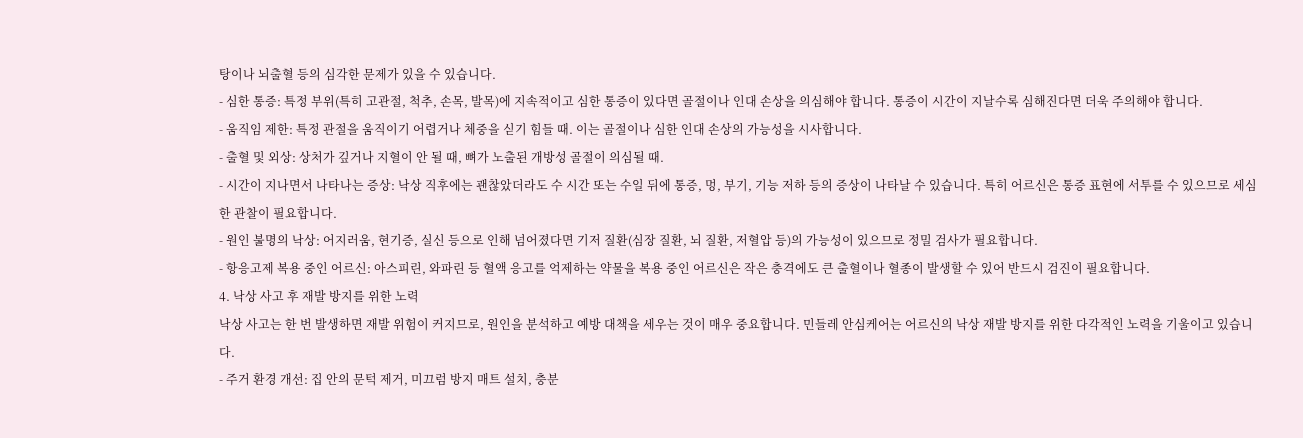탕이나 뇌출혈 등의 심각한 문제가 있을 수 있습니다.
- 심한 통증: 특정 부위(특히 고관절, 척추, 손목, 발목)에 지속적이고 심한 통증이 있다면 골절이나 인대 손상을 의심해야 합니다. 통증이 시간이 지날수록 심해진다면 더욱 주의해야 합니다.
- 움직임 제한: 특정 관절을 움직이기 어렵거나 체중을 싣기 힘들 때. 이는 골절이나 심한 인대 손상의 가능성을 시사합니다.
- 출혈 및 외상: 상처가 깊거나 지혈이 안 될 때, 뼈가 노출된 개방성 골절이 의심될 때.
- 시간이 지나면서 나타나는 증상: 낙상 직후에는 괜찮았더라도 수 시간 또는 수일 뒤에 통증, 멍, 부기, 기능 저하 등의 증상이 나타날 수 있습니다. 특히 어르신은 통증 표현에 서투를 수 있으므로 세심한 관찰이 필요합니다.
- 원인 불명의 낙상: 어지러움, 현기증, 실신 등으로 인해 넘어졌다면 기저 질환(심장 질환, 뇌 질환, 저혈압 등)의 가능성이 있으므로 정밀 검사가 필요합니다.
- 항응고제 복용 중인 어르신: 아스피린, 와파린 등 혈액 응고를 억제하는 약물을 복용 중인 어르신은 작은 충격에도 큰 출혈이나 혈종이 발생할 수 있어 반드시 검진이 필요합니다.
4. 낙상 사고 후 재발 방지를 위한 노력
낙상 사고는 한 번 발생하면 재발 위험이 커지므로, 원인을 분석하고 예방 대책을 세우는 것이 매우 중요합니다. 민들레 안심케어는 어르신의 낙상 재발 방지를 위한 다각적인 노력을 기울이고 있습니다.
- 주거 환경 개선: 집 안의 문턱 제거, 미끄럼 방지 매트 설치, 충분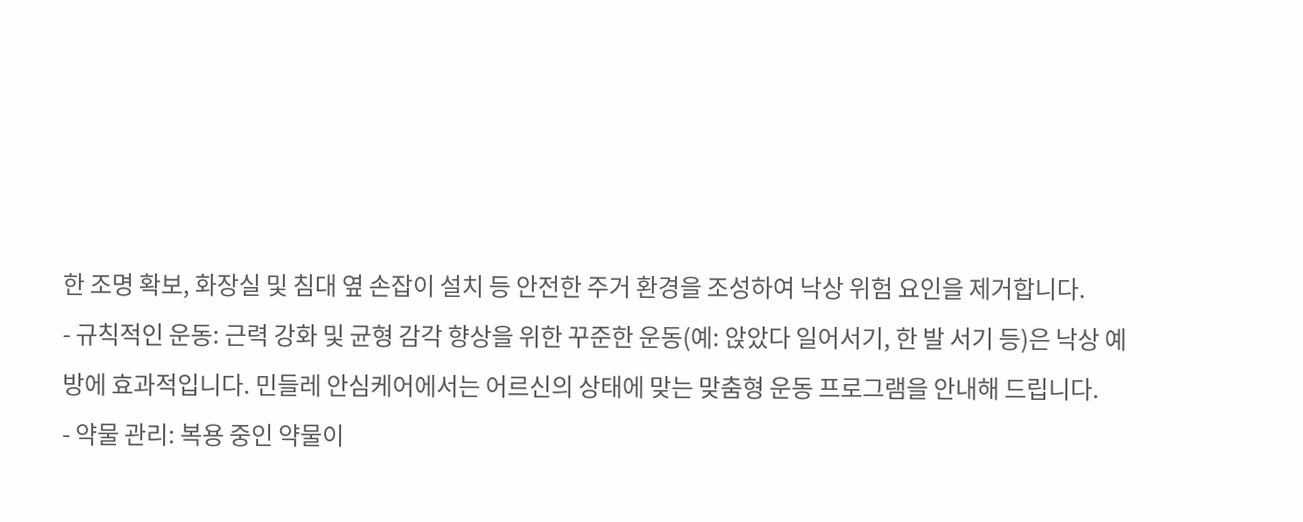한 조명 확보, 화장실 및 침대 옆 손잡이 설치 등 안전한 주거 환경을 조성하여 낙상 위험 요인을 제거합니다.
- 규칙적인 운동: 근력 강화 및 균형 감각 향상을 위한 꾸준한 운동(예: 앉았다 일어서기, 한 발 서기 등)은 낙상 예방에 효과적입니다. 민들레 안심케어에서는 어르신의 상태에 맞는 맞춤형 운동 프로그램을 안내해 드립니다.
- 약물 관리: 복용 중인 약물이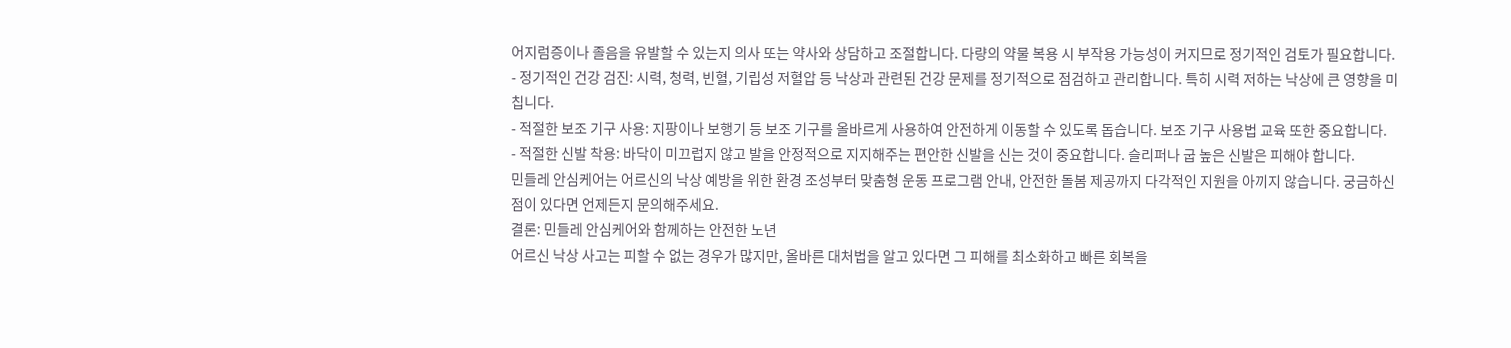어지럼증이나 졸음을 유발할 수 있는지 의사 또는 약사와 상담하고 조절합니다. 다량의 약물 복용 시 부작용 가능성이 커지므로 정기적인 검토가 필요합니다.
- 정기적인 건강 검진: 시력, 청력, 빈혈, 기립성 저혈압 등 낙상과 관련된 건강 문제를 정기적으로 점검하고 관리합니다. 특히 시력 저하는 낙상에 큰 영향을 미칩니다.
- 적절한 보조 기구 사용: 지팡이나 보행기 등 보조 기구를 올바르게 사용하여 안전하게 이동할 수 있도록 돕습니다. 보조 기구 사용법 교육 또한 중요합니다.
- 적절한 신발 착용: 바닥이 미끄럽지 않고 발을 안정적으로 지지해주는 편안한 신발을 신는 것이 중요합니다. 슬리퍼나 굽 높은 신발은 피해야 합니다.
민들레 안심케어는 어르신의 낙상 예방을 위한 환경 조성부터 맞춤형 운동 프로그램 안내, 안전한 돌봄 제공까지 다각적인 지원을 아끼지 않습니다. 궁금하신 점이 있다면 언제든지 문의해주세요.
결론: 민들레 안심케어와 함께하는 안전한 노년
어르신 낙상 사고는 피할 수 없는 경우가 많지만, 올바른 대처법을 알고 있다면 그 피해를 최소화하고 빠른 회복을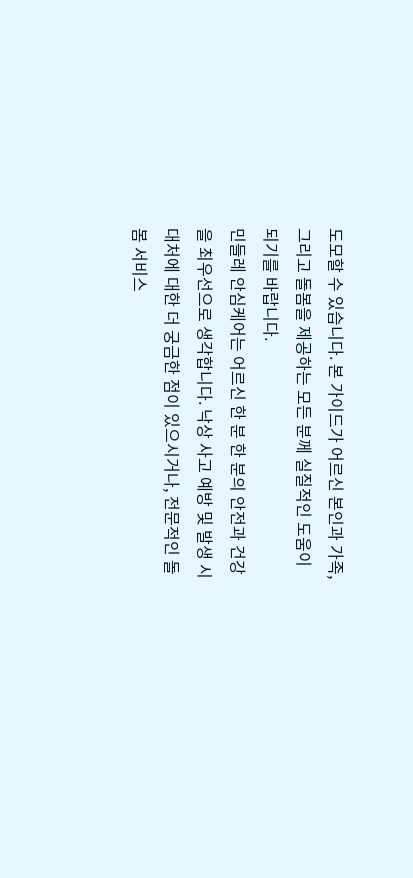도모할 수 있습니다. 본 가이드가 어르신 본인과 가족, 그리고 돌봄을 제공하는 모든 분께 실질적인 도움이 되기를 바랍니다.
민들레 안심케어는 어르신 한 분 한 분의 안전과 건강을 최우선으로 생각합니다. 낙상 사고 예방 및 발생 시 대처에 대한 더 궁금한 점이 있으시거나, 전문적인 돌봄 서비스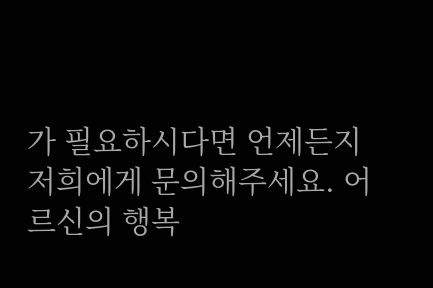가 필요하시다면 언제든지 저희에게 문의해주세요. 어르신의 행복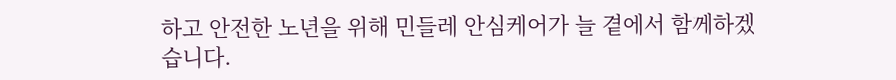하고 안전한 노년을 위해 민들레 안심케어가 늘 곁에서 함께하겠습니다.